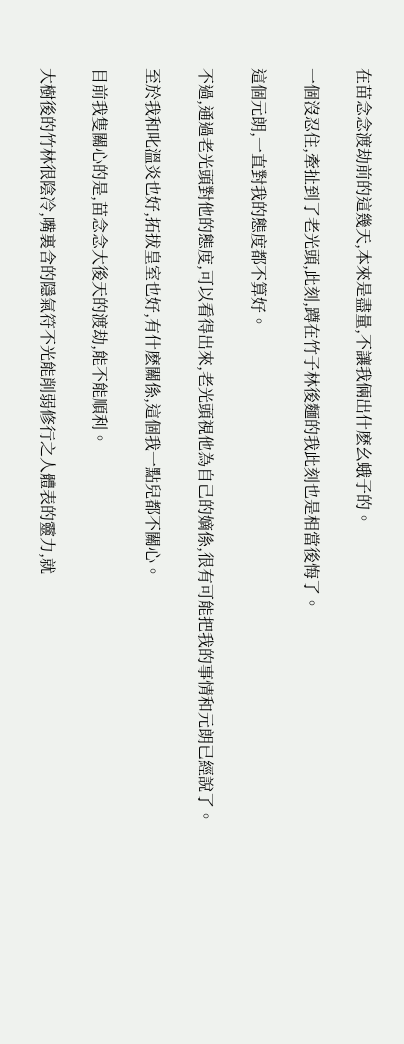在苗念念渡劫前的這幾天,本來是盡量,不讓我倆出什麽幺蛾子的。

一個沒忍住,牽扯到了老光頭,此刻,蹲在竹子林後麵的我此刻也是相當後悔了。

這個元朗,一直對我的態度都不算好。

不過,通過老光頭對他的態度,可以看得出來,老光頭視他為自己的嫡係,很有可能把我的事情和元朗已經說了。

至於我和叱溫炎也好,拓拔皇室也好,有什麽關係,這個我一點兒都不關心。

目前我隻關心的是,苗念念大後天的渡劫,能不能順利。

大樹後的竹林很陰冷,嘴裏含的隱氣符不光能削弱修行之人體表的靈力,就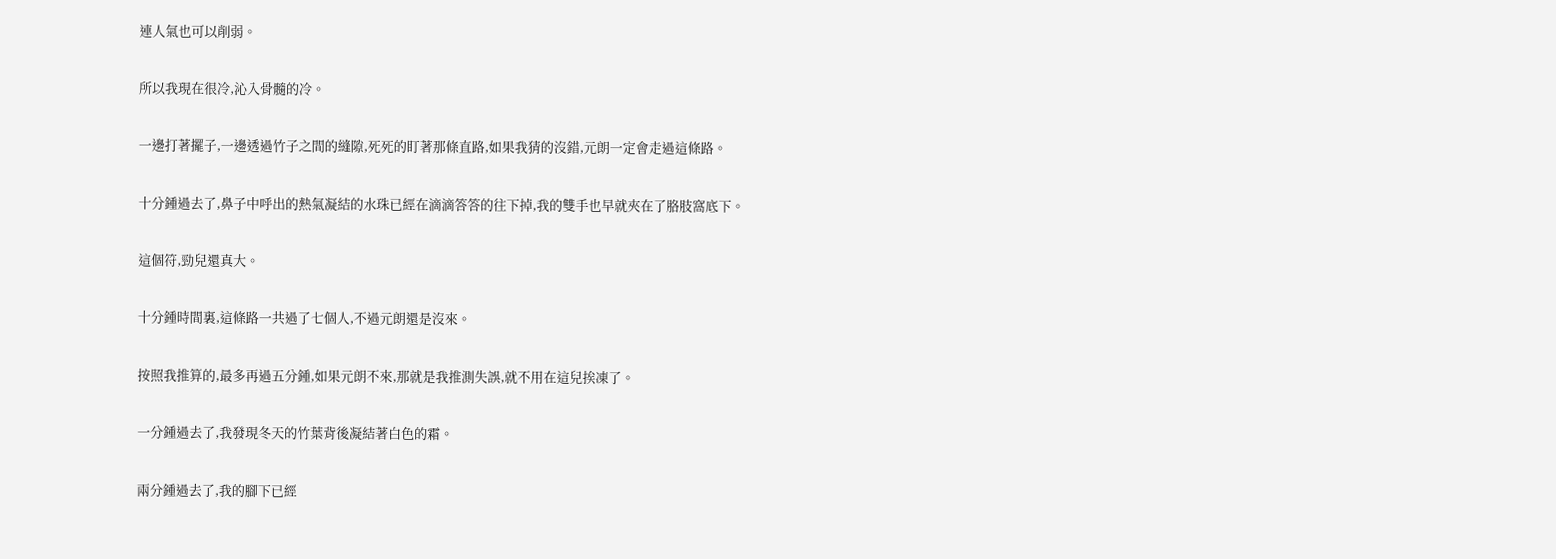連人氣也可以削弱。

所以我現在很冷,沁入骨髓的冷。

一邊打著擺子,一邊透過竹子之間的縫隙,死死的盯著那條直路,如果我猜的沒錯,元朗一定會走過這條路。

十分鍾過去了,鼻子中呼出的熱氣凝結的水珠已經在滴滴答答的往下掉,我的雙手也早就夾在了胳肢窩底下。

這個符,勁兒還真大。

十分鍾時間裏,這條路一共過了七個人,不過元朗還是沒來。

按照我推算的,最多再過五分鍾,如果元朗不來,那就是我推測失誤,就不用在這兒挨凍了。

一分鍾過去了,我發現冬天的竹葉背後凝結著白色的霜。

兩分鍾過去了,我的腳下已經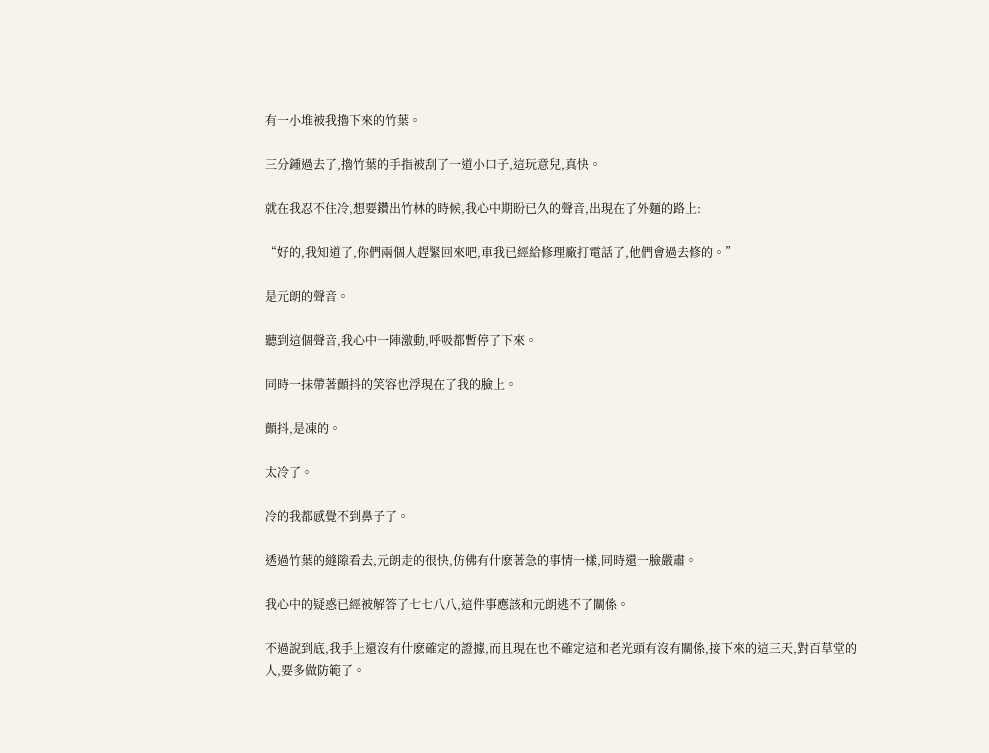有一小堆被我擼下來的竹葉。

三分鍾過去了,擼竹葉的手指被刮了一道小口子,這玩意兒,真快。

就在我忍不住冷,想要鑽出竹林的時候,我心中期盼已久的聲音,出現在了外麵的路上:

“好的,我知道了,你們兩個人趕緊回來吧,車我已經給修理廠打電話了,他們會過去修的。”

是元朗的聲音。

聽到這個聲音,我心中一陣激動,呼吸都暫停了下來。

同時一抹帶著顫抖的笑容也浮現在了我的臉上。

顫抖,是凍的。

太冷了。

冷的我都感覺不到鼻子了。

透過竹葉的縫隙看去,元朗走的很快,仿佛有什麽著急的事情一樣,同時還一臉嚴肅。

我心中的疑惑已經被解答了七七八八,這件事應該和元朗逃不了關係。

不過說到底,我手上還沒有什麽確定的證據,而且現在也不確定這和老光頭有沒有關係,接下來的這三天,對百草堂的人,要多做防範了。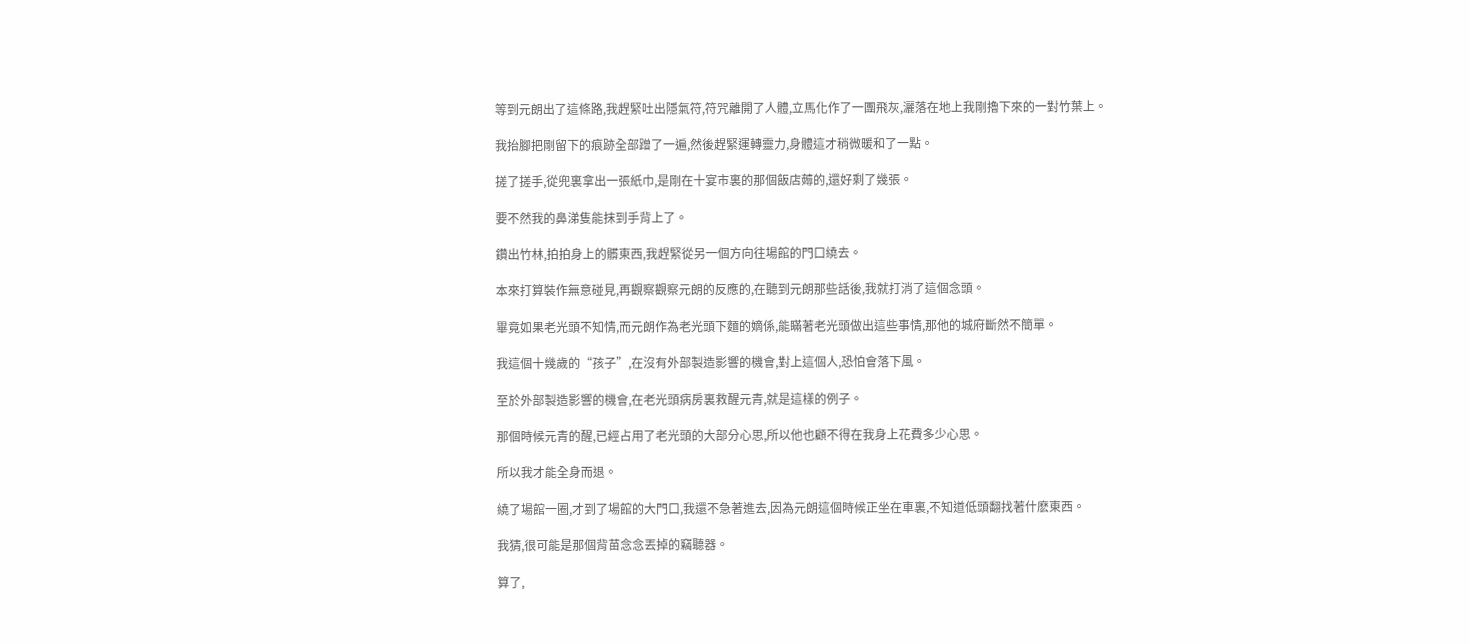等到元朗出了這條路,我趕緊吐出隱氣符,符咒離開了人體,立馬化作了一團飛灰,灑落在地上我剛擼下來的一對竹葉上。

我抬腳把剛留下的痕跡全部蹭了一遍,然後趕緊運轉靈力,身體這才稍微暖和了一點。

搓了搓手,從兜裏拿出一張紙巾,是剛在十宴市裏的那個飯店薅的,還好剩了幾張。

要不然我的鼻涕隻能抹到手背上了。

鑽出竹林,拍拍身上的髒東西,我趕緊從另一個方向往場館的門口繞去。

本來打算裝作無意碰見,再觀察觀察元朗的反應的,在聽到元朗那些話後,我就打消了這個念頭。

畢竟如果老光頭不知情,而元朗作為老光頭下麵的嫡係,能瞞著老光頭做出這些事情,那他的城府斷然不簡單。

我這個十幾歲的“孩子”,在沒有外部製造影響的機會,對上這個人,恐怕會落下風。

至於外部製造影響的機會,在老光頭病房裏救醒元青,就是這樣的例子。

那個時候元青的醒,已經占用了老光頭的大部分心思,所以他也顧不得在我身上花費多少心思。

所以我才能全身而退。

繞了場館一圈,才到了場館的大門口,我還不急著進去,因為元朗這個時候正坐在車裏,不知道低頭翻找著什麽東西。

我猜,很可能是那個背苗念念丟掉的竊聽器。

算了,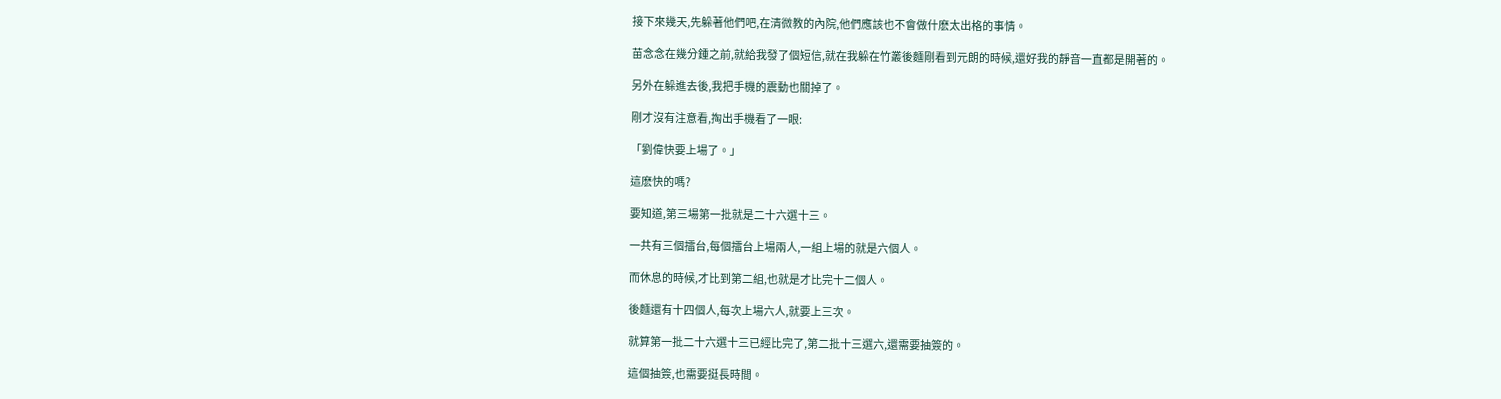接下來幾天,先躲著他們吧,在清微教的內院,他們應該也不會做什麽太出格的事情。

苗念念在幾分鍾之前,就給我發了個短信,就在我躲在竹叢後麵剛看到元朗的時候,還好我的靜音一直都是開著的。

另外在躲進去後,我把手機的震動也關掉了。

剛才沒有注意看,掏出手機看了一眼:

「劉偉快要上場了。」

這麽快的嗎?

要知道,第三場第一批就是二十六選十三。

一共有三個擂台,每個擂台上場兩人,一組上場的就是六個人。

而休息的時候,才比到第二組,也就是才比完十二個人。

後麵還有十四個人,每次上場六人,就要上三次。

就算第一批二十六選十三已經比完了,第二批十三選六,還需要抽簽的。

這個抽簽,也需要挺長時間。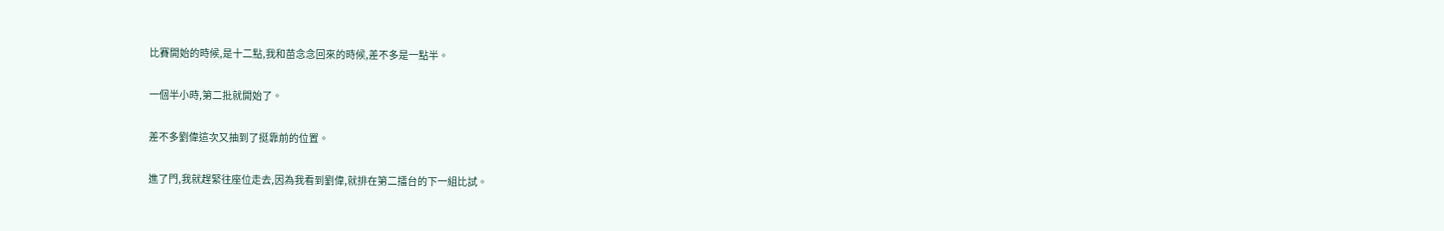比賽開始的時候,是十二點,我和苗念念回來的時候,差不多是一點半。

一個半小時,第二批就開始了。

差不多劉偉這次又抽到了挺靠前的位置。

進了門,我就趕緊往座位走去,因為我看到劉偉,就排在第二擂台的下一組比試。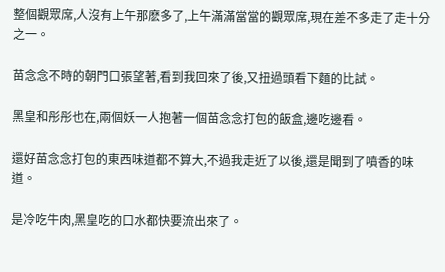整個觀眾席,人沒有上午那麽多了,上午滿滿當當的觀眾席,現在差不多走了走十分之一。

苗念念不時的朝門口張望著,看到我回來了後,又扭過頭看下麵的比試。

黑皇和彤彤也在,兩個妖一人抱著一個苗念念打包的飯盒,邊吃邊看。

還好苗念念打包的東西味道都不算大,不過我走近了以後,還是聞到了噴香的味道。

是冷吃牛肉,黑皇吃的口水都快要流出來了。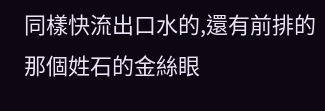同樣快流出口水的,還有前排的那個姓石的金絲眼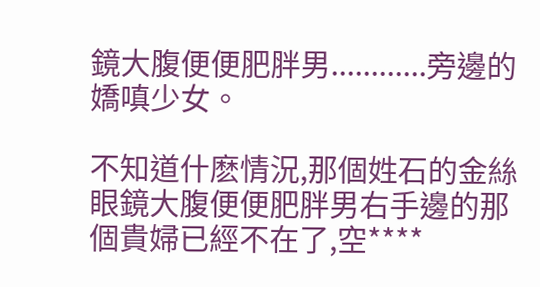鏡大腹便便肥胖男............旁邊的嬌嗔少女。

不知道什麽情況,那個姓石的金絲眼鏡大腹便便肥胖男右手邊的那個貴婦已經不在了,空****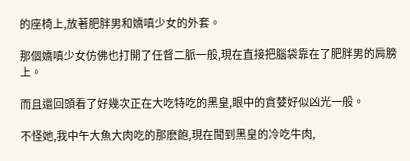的座椅上,放著肥胖男和嬌嗔少女的外套。

那個嬌嗔少女仿佛也打開了任督二脈一般,現在直接把腦袋靠在了肥胖男的肩膀上。

而且還回頭看了好幾次正在大吃特吃的黑皇,眼中的貪婪好似凶光一般。

不怪她,我中午大魚大肉吃的那麽飽,現在聞到黑皇的冷吃牛肉,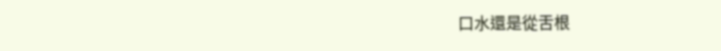口水還是從舌根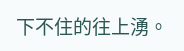下不住的往上湧。